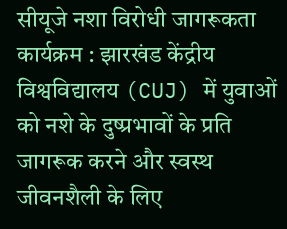सीयूजे नशा विरोधी जागरूकता कार्यक्रम : झारखंड केंद्रीय विश्वविद्यालय (CUJ) में युवाओं को नशे के दुष्प्रभावों के प्रति जागरूक करने और स्वस्थ जीवनशैली के लिए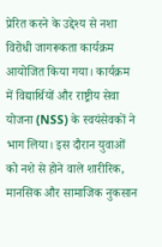प्रेरित करने के उद्देश्य से नशा विरोधी जागरूकता कार्यक्रम आयोजित किया गया। कार्यक्रम में विद्यार्थियों और राष्ट्रीय सेवा योजना (NSS) के स्वयंसेवकों ने भाग लिया। इस दौरान युवाओं को नशे से होने वाले शारीरिक, मानसिक और सामाजिक नुकसान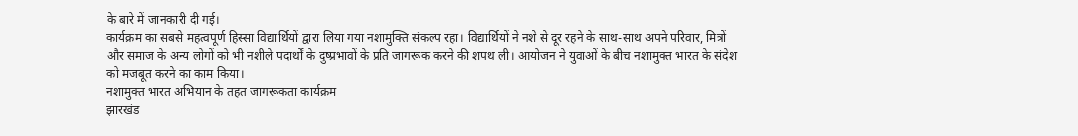के बारे में जानकारी दी गई।
कार्यक्रम का सबसे महत्वपूर्ण हिस्सा विद्यार्थियों द्वारा लिया गया नशामुक्ति संकल्प रहा। विद्यार्थियों ने नशे से दूर रहने के साथ-साथ अपने परिवार, मित्रों और समाज के अन्य लोगों को भी नशीले पदार्थों के दुष्प्रभावों के प्रति जागरूक करने की शपथ ली। आयोजन ने युवाओं के बीच नशामुक्त भारत के संदेश को मजबूत करने का काम किया।
नशामुक्त भारत अभियान के तहत जागरूकता कार्यक्रम
झारखंड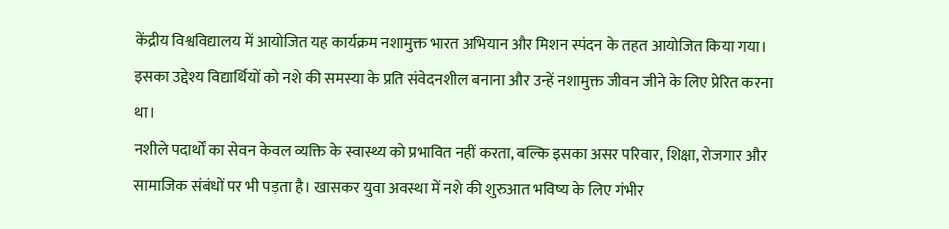केंद्रीय विश्वविद्यालय में आयोजित यह कार्यक्रम नशामुक्त भारत अभियान और मिशन स्पंदन के तहत आयोजित किया गया। इसका उद्देश्य विद्यार्थियों को नशे की समस्या के प्रति संवेदनशील बनाना और उन्हें नशामुक्त जीवन जीने के लिए प्रेरित करना था।
नशीले पदार्थों का सेवन केवल व्यक्ति के स्वास्थ्य को प्रभावित नहीं करता, बल्कि इसका असर परिवार, शिक्षा, रोजगार और सामाजिक संबंधों पर भी पड़ता है। खासकर युवा अवस्था में नशे की शुरुआत भविष्य के लिए गंभीर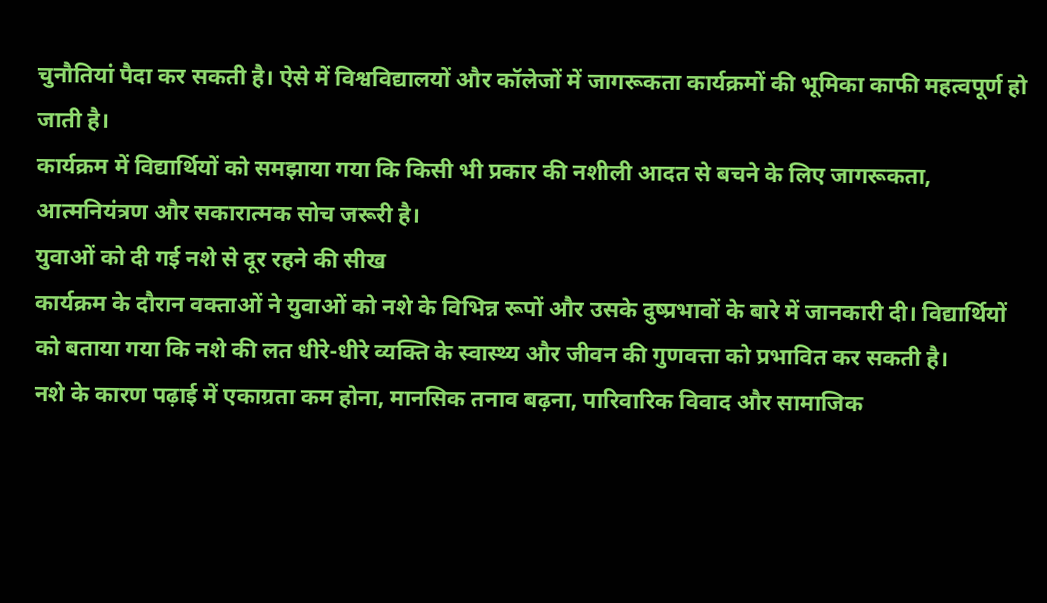चुनौतियां पैदा कर सकती है। ऐसे में विश्वविद्यालयों और कॉलेजों में जागरूकता कार्यक्रमों की भूमिका काफी महत्वपूर्ण हो जाती है।
कार्यक्रम में विद्यार्थियों को समझाया गया कि किसी भी प्रकार की नशीली आदत से बचने के लिए जागरूकता, आत्मनियंत्रण और सकारात्मक सोच जरूरी है।
युवाओं को दी गई नशे से दूर रहने की सीख
कार्यक्रम के दौरान वक्ताओं ने युवाओं को नशे के विभिन्न रूपों और उसके दुष्प्रभावों के बारे में जानकारी दी। विद्यार्थियों को बताया गया कि नशे की लत धीरे-धीरे व्यक्ति के स्वास्थ्य और जीवन की गुणवत्ता को प्रभावित कर सकती है।
नशे के कारण पढ़ाई में एकाग्रता कम होना, मानसिक तनाव बढ़ना, पारिवारिक विवाद और सामाजिक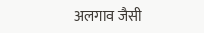अलगाव जैसी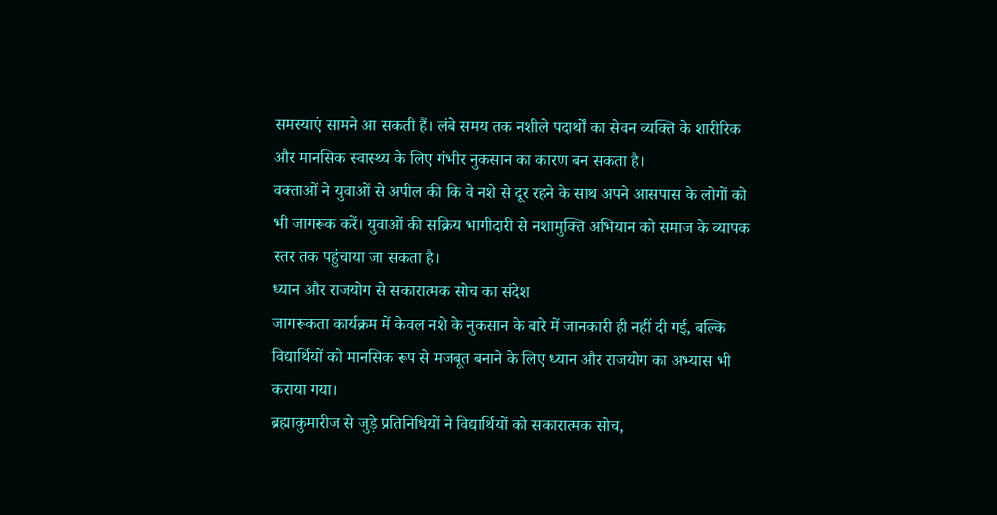समस्याएं सामने आ सकती हैं। लंबे समय तक नशीले पदार्थों का सेवन व्यक्ति के शारीरिक और मानसिक स्वास्थ्य के लिए गंभीर नुकसान का कारण बन सकता है।
वक्ताओं ने युवाओं से अपील की कि वे नशे से दूर रहने के साथ अपने आसपास के लोगों को भी जागरूक करें। युवाओं की सक्रिय भागीदारी से नशामुक्ति अभियान को समाज के व्यापक स्तर तक पहुंचाया जा सकता है।
ध्यान और राजयोग से सकारात्मक सोच का संदेश
जागरूकता कार्यक्रम में केवल नशे के नुकसान के बारे में जानकारी ही नहीं दी गई, बल्कि विद्यार्थियों को मानसिक रूप से मजबूत बनाने के लिए ध्यान और राजयोग का अभ्यास भी कराया गया।
ब्रह्माकुमारीज से जुड़े प्रतिनिधियों ने विद्यार्थियों को सकारात्मक सोच,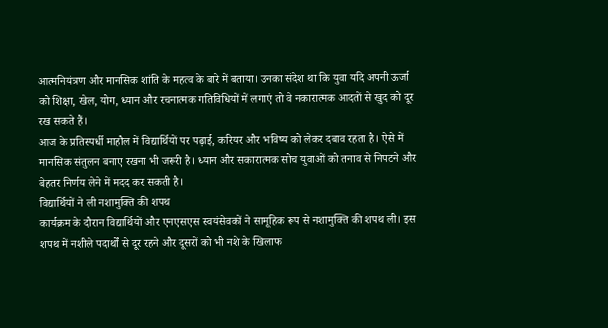आत्मनियंत्रण और मानसिक शांति के महत्व के बारे में बताया। उनका संदेश था कि युवा यदि अपनी ऊर्जा को शिक्षा, खेल, योग, ध्यान और रचनात्मक गतिविधियों में लगाएं तो वे नकारात्मक आदतों से खुद को दूर रख सकते हैं।
आज के प्रतिस्पर्धी माहौल में विद्यार्थियों पर पढ़ाई, करियर और भविष्य को लेकर दबाव रहता है। ऐसे में मानसिक संतुलन बनाए रखना भी जरूरी है। ध्यान और सकारात्मक सोच युवाओं को तनाव से निपटने और बेहतर निर्णय लेने में मदद कर सकती है।
विद्यार्थियों ने ली नशामुक्ति की शपथ
कार्यक्रम के दौरान विद्यार्थियों और एनएसएस स्वयंसेवकों ने सामूहिक रूप से नशामुक्ति की शपथ ली। इस शपथ में नशीले पदार्थों से दूर रहने और दूसरों को भी नशे के खिलाफ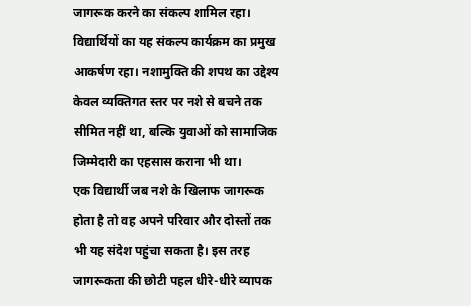जागरूक करने का संकल्प शामिल रहा।
विद्यार्थियों का यह संकल्प कार्यक्रम का प्रमुख आकर्षण रहा। नशामुक्ति की शपथ का उद्देश्य केवल व्यक्तिगत स्तर पर नशे से बचने तक सीमित नहीं था, बल्कि युवाओं को सामाजिक जिम्मेदारी का एहसास कराना भी था।
एक विद्यार्थी जब नशे के खिलाफ जागरूक होता है तो वह अपने परिवार और दोस्तों तक भी यह संदेश पहुंचा सकता है। इस तरह जागरूकता की छोटी पहल धीरे-धीरे व्यापक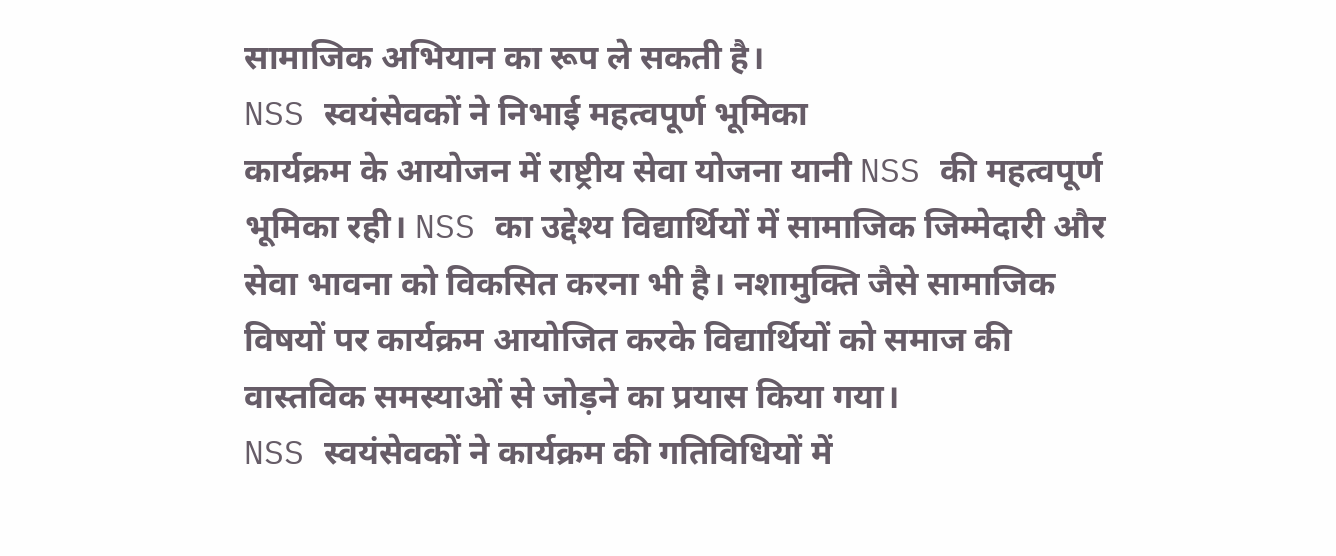सामाजिक अभियान का रूप ले सकती है।
NSS स्वयंसेवकों ने निभाई महत्वपूर्ण भूमिका
कार्यक्रम के आयोजन में राष्ट्रीय सेवा योजना यानी NSS की महत्वपूर्ण भूमिका रही। NSS का उद्देश्य विद्यार्थियों में सामाजिक जिम्मेदारी और सेवा भावना को विकसित करना भी है। नशामुक्ति जैसे सामाजिक विषयों पर कार्यक्रम आयोजित करके विद्यार्थियों को समाज की वास्तविक समस्याओं से जोड़ने का प्रयास किया गया।
NSS स्वयंसेवकों ने कार्यक्रम की गतिविधियों में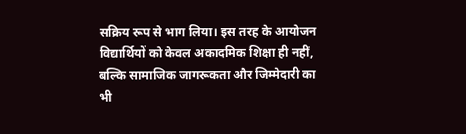सक्रिय रूप से भाग लिया। इस तरह के आयोजन विद्यार्थियों को केवल अकादमिक शिक्षा ही नहीं, बल्कि सामाजिक जागरूकता और जिम्मेदारी का भी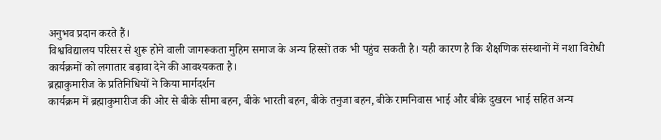अनुभव प्रदान करते हैं।
विश्वविद्यालय परिसर से शुरू होने वाली जागरूकता मुहिम समाज के अन्य हिस्सों तक भी पहुंच सकती है। यही कारण है कि शैक्षणिक संस्थानों में नशा विरोधी कार्यक्रमों को लगातार बढ़ावा देने की आवश्यकता है।
ब्रह्माकुमारीज के प्रतिनिधियों ने किया मार्गदर्शन
कार्यक्रम में ब्रह्माकुमारीज की ओर से बीके सीमा बहन, बीके भारती बहन, बीके तनुजा बहन, बीके रामनिवास भाई और बीके दुखरन भाई सहित अन्य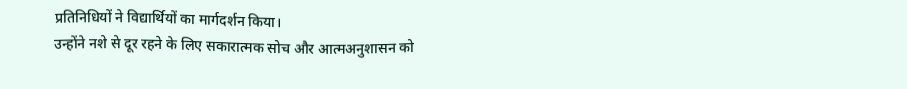प्रतिनिधियों ने विद्यार्थियों का मार्गदर्शन किया।
उन्होंने नशे से दूर रहने के लिए सकारात्मक सोच और आत्मअनुशासन को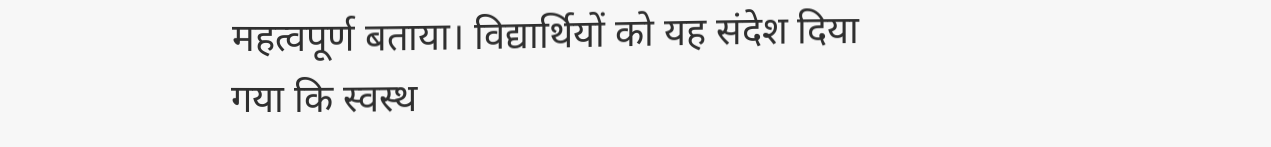महत्वपूर्ण बताया। विद्यार्थियों को यह संदेश दिया गया कि स्वस्थ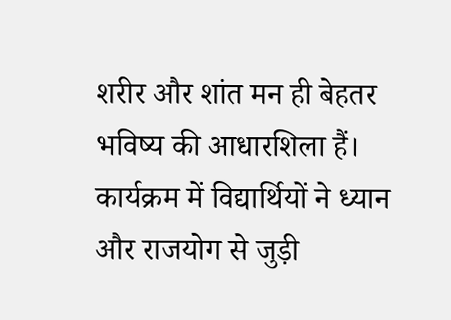शरीर और शांत मन ही बेहतर भविष्य की आधारशिला हैं।
कार्यक्रम में विद्यार्थियों ने ध्यान और राजयोग से जुड़ी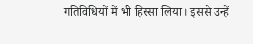गतिविधियों में भी हिस्सा लिया। इससे उन्हें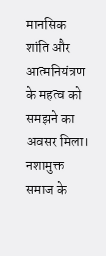मानसिक शांति और आत्मनियंत्रण के महत्व को समझने का अवसर मिला।
नशामुक्त समाज के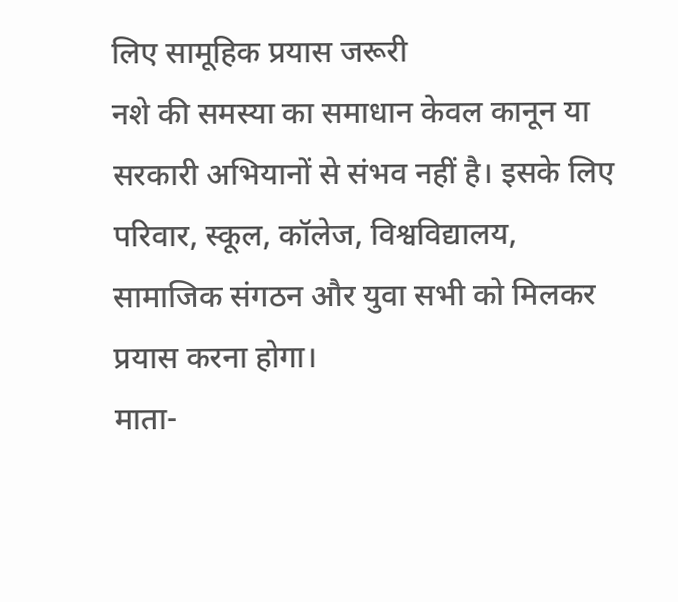लिए सामूहिक प्रयास जरूरी
नशे की समस्या का समाधान केवल कानून या सरकारी अभियानों से संभव नहीं है। इसके लिए परिवार, स्कूल, कॉलेज, विश्वविद्यालय, सामाजिक संगठन और युवा सभी को मिलकर प्रयास करना होगा।
माता-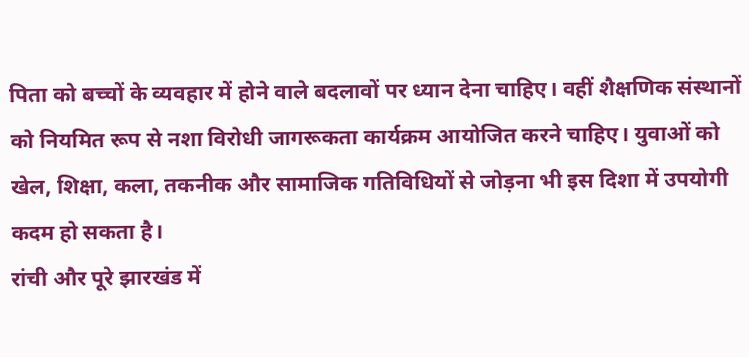पिता को बच्चों के व्यवहार में होने वाले बदलावों पर ध्यान देना चाहिए। वहीं शैक्षणिक संस्थानों को नियमित रूप से नशा विरोधी जागरूकता कार्यक्रम आयोजित करने चाहिए। युवाओं को खेल, शिक्षा, कला, तकनीक और सामाजिक गतिविधियों से जोड़ना भी इस दिशा में उपयोगी कदम हो सकता है।
रांची और पूरे झारखंड में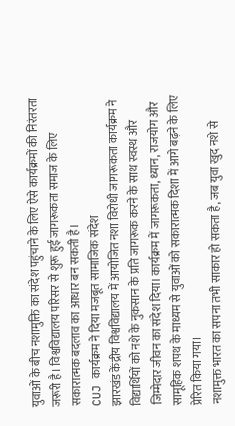युवाओं के बीच नशामुक्ति का संदेश पहुंचाने के लिए ऐसे कार्यक्रमों की निरंतरता जरूरी है। विश्वविद्यालय परिसर से शुरू हुई जागरूकता समाज के लिए सकारात्मक बदलाव का आधार बन सकती है।
CUJ कार्यक्रम ने दिया मजबूत सामाजिक संदेश
झारखंड केंद्रीय विश्वविद्यालय में आयोजित नशा विरोधी जागरूकता कार्यक्रम ने विद्यार्थियों को नशे के नुकसान के प्रति जागरूक करने के साथ स्वस्थ और जिम्मेदार जीवन का संदेश दिया। कार्यक्रम में जागरूकता, ध्यान, राजयोग और सामूहिक शपथ के माध्यम से युवाओं को सकारात्मक दिशा में आगे बढ़ने के लिए प्रेरित किया गया।
नशामुक्त भारत का सपना तभी साकार हो सकता है, जब युवा खुद नशे से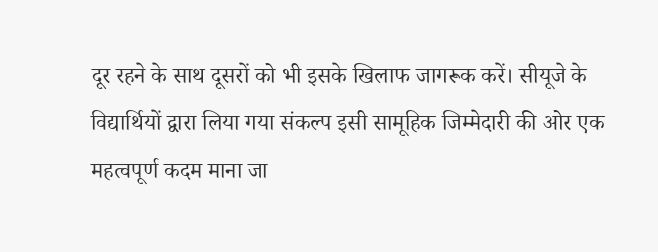दूर रहने के साथ दूसरों को भी इसके खिलाफ जागरूक करें। सीयूजे के विद्यार्थियों द्वारा लिया गया संकल्प इसी सामूहिक जिम्मेदारी की ओर एक महत्वपूर्ण कदम माना जा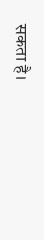सकता है।